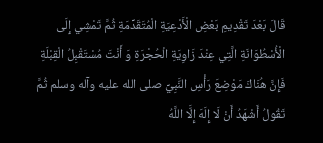قَالَ بَعْدَ تَقْدِيمِ بَعْضِ الْأَدْعِيَةِ الْمُتَقَدِّمَةِ ثُمَّ تَمْشِي إِلَى الْأُسْطُوَانَةِ الَّتِي عِنْدَ زَاوِيَةِ الْحُجْرَةِ وَ أَنْتَ مُسْتَقْبِلُ الْقِبْلَةِ فَإِنَّ هُنَاكَ مَوْضِعَ رَأْسِ النَّبِيِّ صلى الله عليه وآله وسلم ثُمَّ تَقُولُ أَشْهَدُ أَنْ لَا إِلَهَ إِلَّا اللَّهُ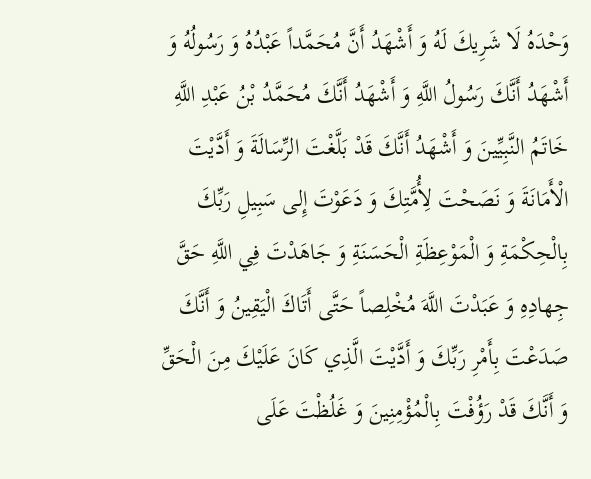وَحْدَهُ لَا شَرِيكَ لَهُ وَ أَشْهَدُ أَنَّ مُحَمَّداً عَبْدُهُ وَ رَسُولُهُ وَ أَشْهَدُ أَنَّكَ رَسُولُ اللَّهِ وَ أَشْهَدُ أَنَّكَ مُحَمَّدُ بْنُ عَبْدِ اللَّهِ خَاتَمُ النَّبِيِّينَ وَ أَشْهَدُ أَنَّكَ قَدْ بَلَّغْتَ الرِّسَالَةَ وَ أَدَّيْتَ الْأَمَانَةَ وَ نَصَحْتَ لِأُمَّتِكَ وَ دَعَوْتَ إِلى سَبِيلِ رَبِّكَ بِالْحِكْمَةِ وَ الْمَوْعِظَةِ الْحَسَنَةِ وَ جَاهَدْتَ فِي اللَّهِ حَقَّ جِهادِهِ وَ عَبَدْتَ اللَّهَ مُخْلِصاً حَتَّى أَتَاكَ الْيَقِينُ وَ أَنَّكَ صَدَعْتَ بِأَمْرِ رَبِّكَ وَ أَدَّيْتَ الَّذِي كَانَ عَلَيْكَ مِنَ الْحَقِّ وَ أَنَّكَ قَدْ رَؤُفْتَ بِالْمُؤْمِنِينَ وَ غَلُظْتَ عَلَى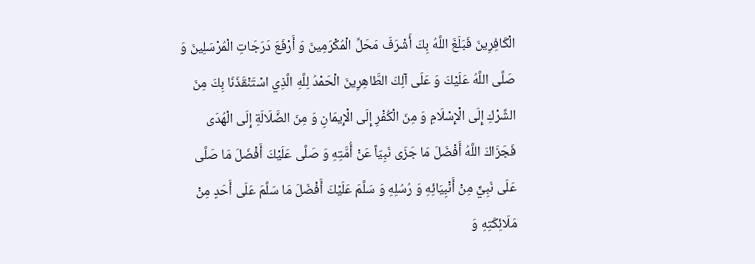الْكَافِرِينَ فَبَلَغَ اللَّهُ بِكَ أَشْرَفَ مَحَلِّ الْمُكْرَمِينَ وَ أَرْفَعَ دَرَجَاتِ الْمُرْسَلِينَ وَ صَلَّى اللَّهُ عَلَيْكَ وَ عَلَى آلِكَ الطَّاهِرِينَ الْحَمْدُ لِلَّهِ الَّذِي اسْتَنْقَذَنَا بِكَ مِنَ الشِّرْكِ إِلَى الْإِسْلَامِ وَ مِنَ الْكُفْرِ إِلَى الْإِيمَانِ وَ مِنَ الضَّلَالَةِ إِلَى الْهُدَى فَجَزَاكَ اللَّهُ أَفْضَلَ مَا جَزَى نَبِيّاً عَنْ أُمَّتِهِ وَ صَلَّى عَلَيْكَ أَفْضَلَ مَا صَلَّى عَلَى نَبِيٍّ مِنْ أَنْبِيَائِهِ وَ رُسُلِهِ وَ سَلَّمَ عَلَيْكَ أَفْضَلَ مَا سَلَّمَ عَلَى أَحَدٍ مِنْ مَلَائِكَتِهِ وَ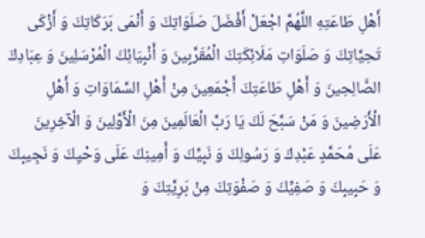أَهْلِ طَاعَتِهِ اللَّهُمَّ اجْعَلْ أَفْضَلَ صَلَوَاتِكَ وَ أَنْمَى بَرَكَاتِكَ وَ أَزْكَى تَحِيَّاتِكَ وَ صَلَوَاتِ مَلَائِكَتِكَ الْمُقَرَّبِينَ وَ أَنْبِيَائِكَ الْمُرْسَلِينَ وَ عِبَادِكَ الصَّالِحِينَ وَ أَهْلِ طَاعَتِكَ أَجْمَعِينَ مِنْ أَهْلِ السَّمَاوَاتِ وَ أَهْلِ الْأَرَضِينَ وَ مَنْ سَبَّحَ لَكَ يَا رَبَّ الْعَالَمِينَ مِنَ الْأَوَّلِينَ وَ الْآخِرِينَ عَلَى مُحَمَّدٍ عَبْدِكَ وَ رَسُولِكَ وَ نَبِيِّكَ وَ أَمِينِكَ عَلَى وَحْيِكَ وَ نَجِيبِكَ وَ حَبِيبِكَ وَ صَفِيِّكَ وَ صَفْوَتِكَ مِنْ بَرِيَّتِكَ وَ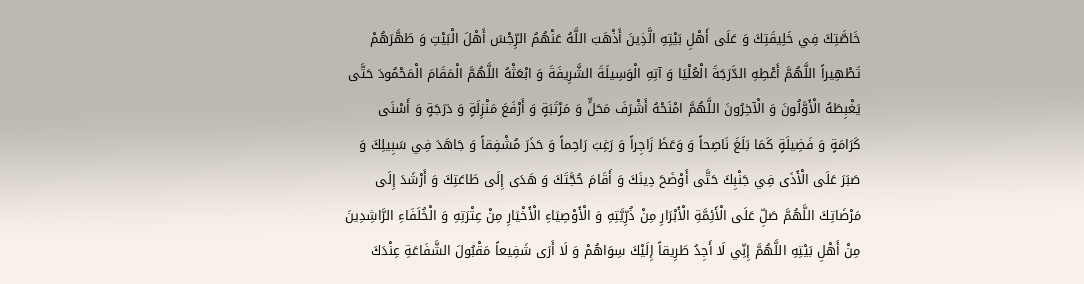خَاصَّتِكَ فِي خَلِيقَتِكَ وَ عَلَى أَهْلِ بَيْتِهِ الَّذِينَ أَذْهَبَ اللَّهُ عَنْهُمُ الرِّجْسَ أَهْلَ الْبَيْتِ وَ طَهَّرَهُمْ تَطْهِيراً اللَّهُمَّ أَعْطِهِ الدَّرَجَةَ الْعُلْيَا وَ آتِهِ الْوَسِيلَةَ الشَّرِيفَةَ وَ ابْعَثْهُ اللَّهُمَّ الْمَقَامَ الْمَحْمُودَ حَتَّى يَغْبِطَهُ الْأَوَّلُونَ وَ الْآخِرُونَ اللَّهُمَّ امْنَحْهُ أَشْرَفَ مَحَلٍّ وَ مَرْتَبَةٍ وَ أَرْفَعَ مَنْزِلَةٍ وَ دَرَجَةٍ وَ أَسْنَى كَرَامَةٍ وَ فَضِيلَةٍ كَمَا بَلَغَ نَاصِحاً وَ وَعَظَ زَاجِراً وَ رَغِبَ رَاحِماً وَ حَذَرَ مُشْفِقاً وَ جَاهَدَ فِي سَبِيلِكَ وَ صَبَرَ عَلَى الْأَذَى فِي جَنْبِكَ حَتَّى أَوْضَحَ دِينَكَ وَ أَقَامَ حُجَّتَكَ وَ هَدَى إِلَى طَاعَتِكَ وَ أَرْشَدَ إِلَى مَرْضَاتِكَ اللَّهُمَّ صَلِّ عَلَى الْأَئِمَّةِ الْأَبْرَارِ مِنْ ذُرِّيَّتِهِ وَ الْأَوْصِيَاءِ الْأَخْيَارِ مِنْ عِتْرَتِهِ وَ الْخُلَفَاءِ الرَّاشِدِينَ مِنْ أَهْلِ بَيْتِهِ اللَّهُمَّ إِنِّي لَا أَجِدُ طَرِيقاً إِلَيْكَ سِوَاهُمْ وَ لَا أَرَى شَفِيعاً مَقْبُولَ الشَّفَاعَةِ عِنْدَكَ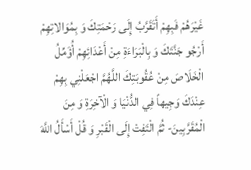غَيْرَهُمْ فَبِهِمْ أَتَقَرَّبُ إِلَى رَحْمَتِكَ وَ بِمُوَالاتِهِمْ أَرْجُو جَنَّتَكَ وَ بِالْبَرَاءَةِ مِنْ أَعْدَائِهِمْ أُؤَمِّلُ الْخَلَاصَ مِنْ عُقُوبَتِكَ اللَّهُمَّ اجْعَلْنِي بِهِمْ عِنْدَكَ وَجِيهاً فِي الدُّنْيَا وَ الْآخِرَةِ وَ مِنَ الْمُقَرَّبِينَ- ثُمَّ الْتَفِتْ إِلَى الْقَبْرِ وَ قُلْ أَسْأَلُ اللَّهَ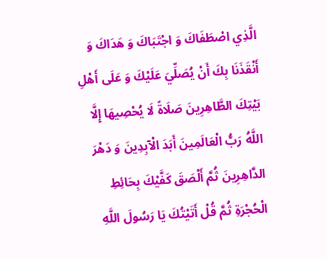الَّذِي اصْطَفَاكَ وَ اجْتَبَاكَ وَ هَدَاكَ وَ أَنْقَذَنَا بِكَ أَنْ يُصَلِّيَ عَلَيْكَ وَ عَلَى أَهْلِ بَيْتِكَ الطَّاهِرِينَ صَلَاةً لَا يُحْصِيهَا إِلَّا اللَّهُ رَبُّ الْعَالَمِينَ أَبَدَ الْآبِدِينَ وَ دَهْرَ الدَّاهِرِينَ ثُمَّ أَلْصَقَ كَفَّيْكَ بِحَائِطِ الْحُجْرَةِ ثُمَّ قُلْ أَتَيْتُكَ يَا رَسُولَ اللَّهِ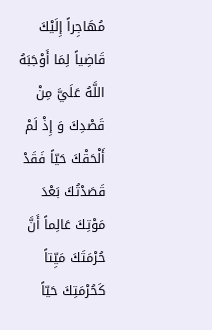مُهَاجِراً إِلَيْكَ قَاضِياً لِمَا أَوْجَبَهُ اللَّهُ عَلَيَّ مِنْ قَصْدِكَ وَ إِذْ لَمْ أَلْحَقْكَ حَيّاً فَقَدْ قَصَدْتُكَ بَعْدَ مَوْتِكَ عَالِماً أَنَّ حُرْمَتَكَ مَيِّتاً كَحُرْمَتِكَ حَيّاً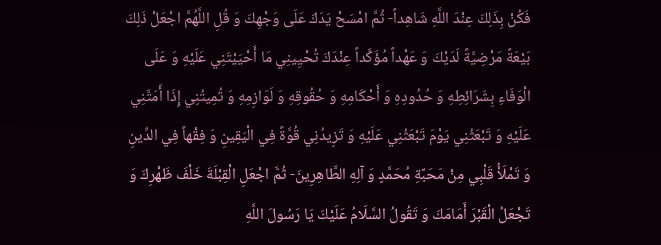فَكُنْ بِذَلِكَ عِنْدَ اللَّهِ شَاهِداً- ثُمَّ امْسَحْ يَدَكَ عَلَى وَجْهِكَ وَ قُلِ اللَّهُمَّ اجْعَلْ ذَلِكَ بَيْعَةً مَرْضِيَّةً لَدَيْكَ وَ عَهْداً مُؤَكَّداً عِنْدَكَ تُحْيِينِي مَا أَحْيَيْتَنِي عَلَيْهِ وَ عَلَى الْوَفَاءِ بِشَرَائِطِهِ وَ حُدُودِهِ وَ أَحْكَامِهِ وَ حُقُوقِهِ وَ لَوَازِمِهِ وَ تُمِيتُنِي إِذَا أَمَتَّنِي عَلَيْهِ وَ تَبْعَثُنِي يَوْمَ تَبْعَثُنِي عَلَيْهِ وَ تَزِيدُنِي قُوَّةً فِي الْيَقِينِ وَ فِقْهاً فِي الدِّينِ وَ تَمْلَأُ قَلْبِي مِنْ مَحَبَّةِ مُحَمَّدٍ وَ آلِهِ الطَّاهِرِينَ- ثُمَّ اجْعَلِ الْقِبْلَةَ خَلْفَ ظَهْرِكَ وَ تَجْعَلُ الْقَبْرَ أَمَامَكَ وَ تَقُولُ السَّلَامُ عَلَيْكَ يَا رَسُولَ اللَّهِ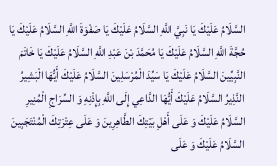السَّلَامُ عَلَيْكَ يَا نَبِيَّ اللَّهِ السَّلَامُ عَلَيْكَ يَا صَفْوَةَ اللَّهِ السَّلَامُ عَلَيْكَ يَا حُجَّةَ اللَّهِ السَّلَامُ عَلَيْكَ يَا مُحَمَّدَ بْنَ عَبْدِ اللَّهِ السَّلَامُ عَلَيْكَ يَا خَاتَمَ النَّبِيِّينَ السَّلَامُ عَلَيْكَ يَا سَيِّدَ الْمُرْسَلِينَ السَّلَامُ عَلَيْكَ أَيُّهَا الْبَشِيرُ النَّذِيرُ السَّلَامُ عَلَيْكَ أَيُّهَا الدَّاعِي إِلَى اللَّهِ بِإِذْنِهِ وَ السِّرَاجِ الْمُنِيرِ السَّلَامُ عَلَيْكَ وَ عَلَى أَهْلِ بَيْتِكَ الطَّاهِرِينَ وَ عَلَى عِتْرَتِكَ الْمُنْتَجَبِينَ السَّلَامُ عَلَيْكَ وَ عَلَى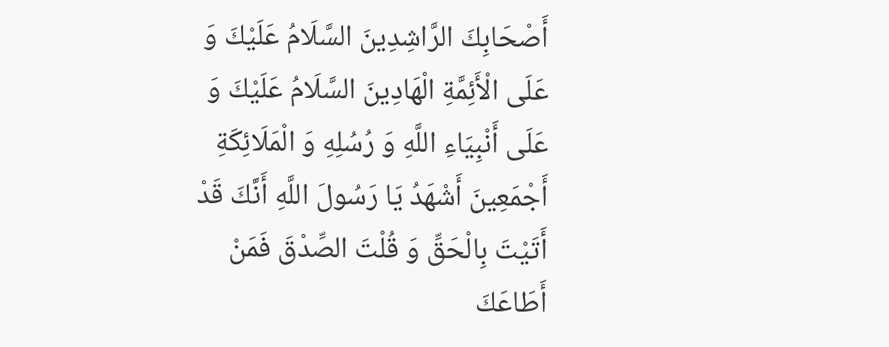أَصْحَابِكَ الرَّاشِدِينَ السَّلَامُ عَلَيْكَ وَ عَلَى الْأَئِمَّةِ الْهَادِينَ السَّلَامُ عَلَيْكَ وَ عَلَى أَنْبِيَاءِ اللَّهِ وَ رُسُلِهِ وَ الْمَلَائِكَةِ أَجْمَعِينَ أَشْهَدُ يَا رَسُولَ اللَّهِ أَنَّكَ قَدْ أَتَيْتَ بِالْحَقِّ وَ قُلْتَ الصِّدْقَ فَمَنْ أَطَاعَكَ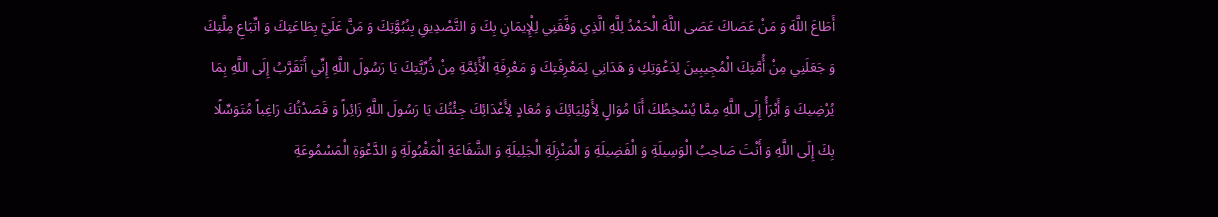أَطَاعَ اللَّهَ وَ مَنْ عَصَاكَ عَصَى اللَّهَ الْحَمْدُ لِلَّهِ الَّذِي وَفَّقَنِي لِلْإِيمَانِ بِكَ وَ التَّصْدِيقِ بِنُبُوَّتِكَ وَ مَنَّ عَلَيَّ بِطَاعَتِكَ وَ اتِّبَاعِ مِلَّتِكَ وَ جَعَلَنِي مِنْ أُمَّتِكَ الْمُجِيبِينَ لِدَعْوَتِكِ وَ هَدَانِي لِمَعْرِفَتِكَ وَ مَعْرِفَةِ الْأَئِمَّةِ مِنْ ذُرِّيَّتِكَ يَا رَسُولَ اللَّهِ إِنِّي أَتَقَرَّبُ إِلَى اللَّهِ بِمَا يُرْضِيكَ وَ أَبْرَأُ إِلَى اللَّهِ مِمَّا يُسْخِطُكَ أَنَا مُوَالٍ لِأَوْلِيَائِكَ وَ مُعَادٍ لِأَعْدَائِكَ جِئْتُكَ يَا رَسُولَ اللَّهِ زَائِراً وَ قَصَدْتُكَ رَاغِباً مُتَوَسِّلًا بِكَ إِلَى اللَّهِ وَ أَنْتَ صَاحِبُ الْوَسِيلَةِ وَ الْفَضِيلَةِ وَ الْمَنْزِلَةِ الْجَلِيلَةِ وَ الشَّفَاعَةِ الْمَقْبُولَةِ وَ الدَّعْوَةِ الْمَسْمُوعَةِ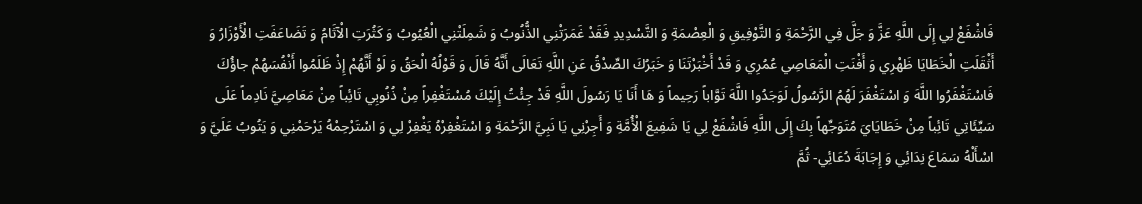فَاشْفَعْ لِي إِلَى اللَّهِ عَزَّ وَ جَلَّ فِي الرَّحْمَةِ وَ التَّوْفِيقِ وَ الْعِصْمَةِ وَ التَّسْدِيدِ فَقَدْ غَمَرَتْنِي الذُّنُوبُ وَ شَمِلَتْنِي الْعُيُوبُ وَ كَثُرَتِ الْآثَامُ وَ تَضَاعَفَتِ الْأَوْزَارُ وَ أَثْقَلَتِ الْخَطَايَا ظَهْرِي وَ أَفْنَتِ الْمَعَاصِي عُمُرِي وَ قَدْ أَخْبَرْتَنَا وَ خَبَرُكَ الصِّدْقُ عَنِ اللَّهِ تَعَالَى أَنَّهُ قَالَ وَ قَوْلُهُ الْحَقُ وَ لَوْ أَنَّهُمْ إِذْ ظَلَمُوا أَنْفُسَهُمْ جاؤُكَ فَاسْتَغْفَرُوا اللَّهَ وَ اسْتَغْفَرَ لَهُمُ الرَّسُولُ لَوَجَدُوا اللَّهَ تَوَّاباً رَحِيماً وَ هَا أَنَا يَا رَسُولَ اللَّهِ قَدْ جِئْتُ إِلَيْكَ مُسْتَغْفِراً مِنْ ذُنُوبِي تَائِباً مِنْ مَعَاصِيَّ نَادِماً عَلَى سَيِّئَاتِي تَائِباً مِنْ خَطَايَايَ مُتَوَجِّهاً بِكَ إِلَى اللَّهِ فَاشْفَعْ لِي يَا شَفِيعَ الْأُمَّةِ وَ أَجِرْنِي يَا نَبِيَّ الرَّحْمَةِ وَ اسْتَغْفِرْهُ يَغْفِرْ لِي وَ اسْتَرْحِمْهُ يَرْحَمْنِي وَ يَتُوبُ عَلَيَّ وَ اسْأَلْهُ سَمَاعَ نِدَائِي وَ إِجَابَةَ دُعَائِي- ثُمَّ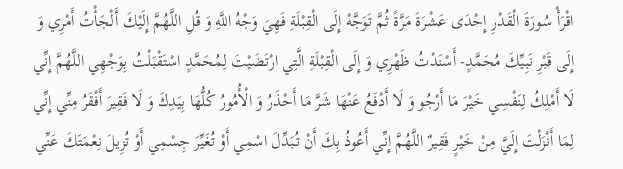اقْرَأْ سُورَةَ الْقَدْرِ إِحْدَى عَشْرَةَ مَرَّةً ثُمَّ تَوَجَّهْ إِلَى الْقِبْلَةِ فَهِيَ وَجْهُ اللَّهِ وَ قُلِ اللَّهُمَّ إِلَيْكَ أَلْجَأْتُ أَمْرِي وَ إِلَى قَبْرِ نَبِيِّكَ مُحَمَّدٍ- أَسْنَدْتُ ظَهْرِي وَ إِلَى الْقِبْلَةِ الَّتِي ارْتَضَيْتَ لِمُحَمَّدٍ اسْتَقْبَلْتُ بِوَجْهِي اللَّهُمَّ إِنِّي لَا أَمْلِكُ لِنَفْسِي خَيْرَ مَا أَرْجُو وَ لَا أَدْفَعُ عَنْهَا شَرَّ مَا أَحْذَرُ وَ الْأُمُورُ كُلُّهَا بِيَدِكَ وَ لَا فَقِيرَ أَفْقَرُ مِنِّي إِنِّي لِمَا أَنْزَلْتَ إِلَيَّ مِنْ خَيْرٍ فَقِيرٌ اللَّهُمَّ إِنِّي أَعُوذُ بِكَ أَنْ تُبَدِّلَ اسْمِي أَوْ تُغَيِّرَ جِسْمِي أَوْ تُزِيلَ نِعْمَتَكَ عَنِّي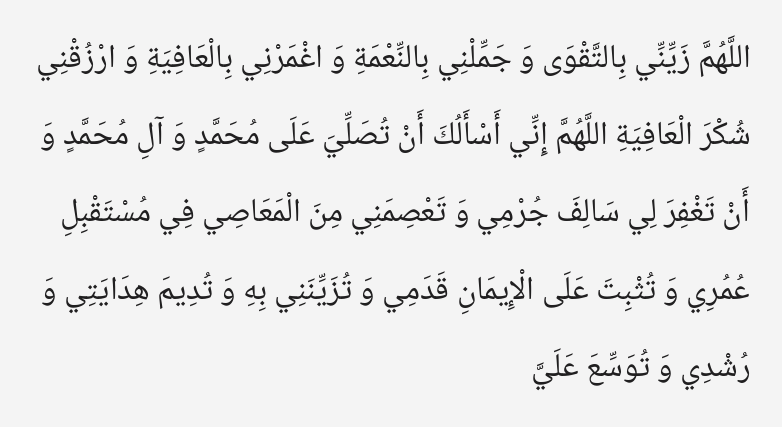اللَّهُمَّ زَيِّنِّي بِالتَّقْوَى وَ جَمِّلْنِي بِالنِّعْمَةِ وَ اغْمَرْنِي بِالْعَافِيَةِ وَ ارْزُقْنِي شُكْرَ الْعَافِيَةِ اللَّهُمَّ إِنِّي أَسْأَلُكَ أَنْ تُصَلِّيَ عَلَى مُحَمَّدٍ وَ آلِ مُحَمَّدٍ وَ أَنْ تَغْفِرَ لِي سَالِفَ جُرْمِي وَ تَعْصِمَنِي مِنَ الْمَعَاصِي فِي مُسْتَقْبِلِ عُمُرِي وَ تُثْبِتَ عَلَى الْإِيمَانِ قَدَمِي وَ تُزَيِّنَنِي بِهِ وَ تُدِيمَ هِدَايَتِي وَ رُشْدِي وَ تُوَسِّعَ عَلَيَّ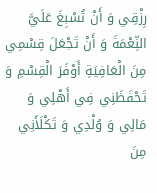رِزْقِي وَ أَنْ تُسْبِغَ عَلَيَّ النِّعْمَةَ وَ أَنْ تَجْعَلَ قِسْمِي مِنَ الْعَافِيَةِ أَوْفَرَ الْقِسْمِ وَ تَحْفَظَنِي فِي أَهْلِي وَ مَالِي وَ وُلْدِي وَ تَكْلَأَنِي مِنَ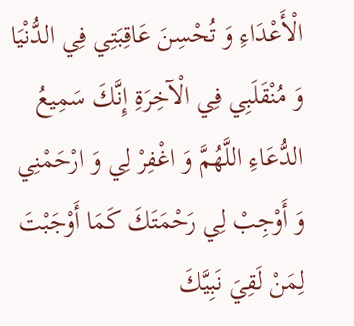الْأَعْدَاءِ وَ تُحْسِنَ عَاقِبَتِي فِي الدُّنْيَا وَ مُنْقَلَبِي فِي الْآخِرَةِ إِنَّكَ سَمِيعُ الدُّعَاءِ اللَّهُمَّ وَ اغْفِرْ لِي وَ ارْحَمْنِي وَ أَوْجِبْ لِي رَحْمَتَكَ كَمَا أَوْجَبْتَ لِمَنْ لَقِيَ نَبِيَّكَ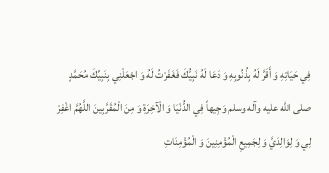فِي حَيَاتِهِ وَ أَقَرَّ لَهُ بِذُنُوبِهِ وَ دَعَا لَهُ نَبِيُّكَ فَغَفَرْتُ لَهُ وَ اجْعَلْنِي بِنَبِيِّكَ مُحَمَّدٍ صلى الله عليه وآله وسلم وَجِيهاً فِي الدُّنْيَا وَ الْآخِرَةِ وَ مِنَ الْمُقَرَّبِينَ اللَّهُمَّ اغْفِرْ لِي وَ لِوَالِدَيَّ وَ لِجَمِيعِ الْمُؤْمِنِينَ وَ الْمُؤْمِنَاتِ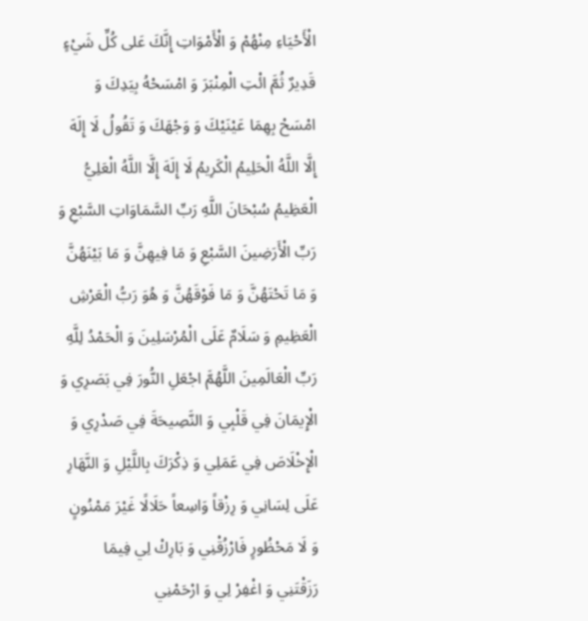الْأَحْيَاءِ مِنْهُمْ وَ الْأَمْوَاتِ إِنَّكَ عَلى كُلِّ شَيْءٍ قَدِيرٌ ثُمَّ ائْتِ الْمِنْبَرَ وَ امْسَحْهُ بِيَدِكَ وَ امْسَحْ بِهِمَا عَيْنَيْكَ وَ وَجْهَكَ وَ تَقُولُ لَا إِلَهَ إِلَّا اللَّهُ الْحَلِيمُ الْكَرِيمُ لَا إِلَهَ إِلَّا اللَّهُ الْعَلِيُّ الْعَظِيمُ سُبْحَانَ اللَّهِ رَبِّ السَّمَاوَاتِ السَّبْعِ وَ رَبِّ الْأَرَضِينَ السَّبْعِ وَ مَا فِيهِنَّ وَ مَا بَيْنَهُنَّ وَ مَا تَحْتَهُنَّ وَ مَا فَوْقَهُنَّ وَ هُوَ رَبُّ الْعَرْشِ الْعَظِيمِ وَ سَلَامٌ عَلَى الْمُرْسَلِينَ وَ الْحَمْدُ لِلَّهِ رَبِّ الْعَالَمِينَ اللَّهُمَّ اجْعَلِ النُّورَ فِي بَصَرِي وَ الْإِيمَانَ فِي قَلْبِي وَ النَّصِيحَةَ فِي صَدْرِي وَ الْإِخْلَاصَ فِي عَمَلِي وَ ذِكْرَكَ بِاللَّيْلِ وَ النَّهَارِ عَلَى لِسَانِي وَ رِزْقاً وَاسِعاً حَلَالًا غَيْرَ مَمْنُونٍ وَ لَا مَحْظُورٍ فَارْزُقْنِي وَ بَارِكْ لِي فِيمَا رَزَقْتَنِي وَ اغْفِرْ لِي وَ ارْحَمْنِي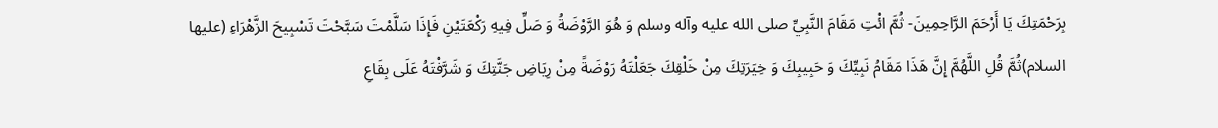بِرَحْمَتِكَ يَا أَرْحَمَ الرَّاحِمِينَ- ثُمَّ ائْتِ مَقَامَ النَّبِيِّ صلى الله عليه وآله وسلم وَ هُوَ الرَّوْضَةُ وَ صَلِّ فِيهِ رَكْعَتَيْنِ فَإِذَا سَلَّمْتَ سَبَّحْتَ تَسْبِيحَ الزَّهْرَاءِ (عليها السلام)ثُمَّ قُلِ اللَّهُمَّ إِنَّ هَذَا مَقَامُ نَبِيِّكَ وَ حَبِيبِكَ وَ خِيَرَتِكَ مِنْ خَلْقِكَ جَعَلْتَهُ رَوْضَةً مِنْ رِيَاضِ جَنَّتِكَ وَ شَرَّفْتَهُ عَلَى بِقَاعِ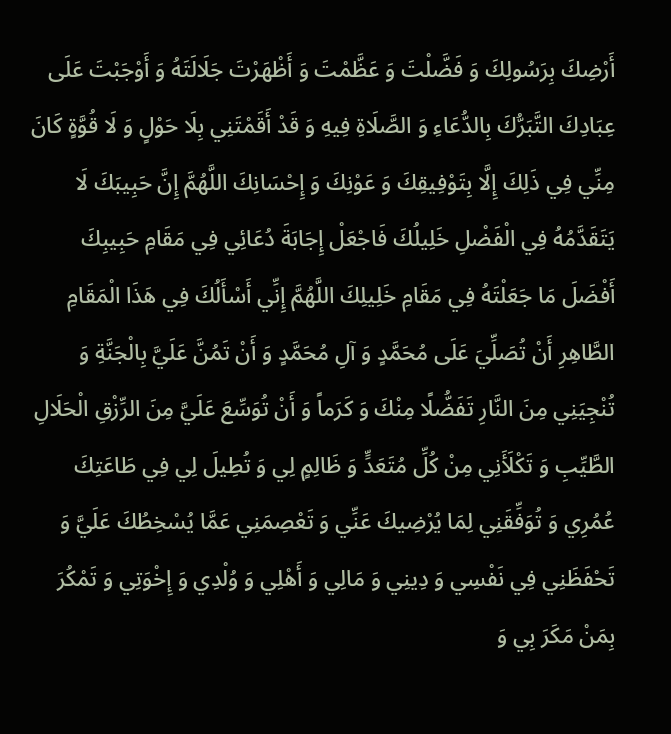أَرْضِكَ بِرَسُولِكَ وَ فَضَّلْتَ وَ عَظَّمْتَ وَ أَظْهَرْتَ جَلَالَتَهُ وَ أَوْجَبْتَ عَلَى عِبَادِكَ التَّبَرُّكَ بِالدُّعَاءِ وَ الصَّلَاةِ فِيهِ وَ قَدْ أَقَمْتَنِي بِلَا حَوْلٍ وَ لَا قُوَّةٍ كَانَ مِنِّي فِي ذَلِكَ إِلَّا بِتَوْفِيقِكَ وَ عَوْنِكَ وَ إِحْسَانِكَ اللَّهُمَّ إِنَّ حَبِيبَكَ لَا يَتَقَدَّمُهُ فِي الْفَضْلِ خَلِيلُكَ فَاجْعَلْ إِجَابَةَ دُعَائِي فِي مَقَامِ حَبِيبِكَ أَفْضَلَ مَا جَعَلْتَهُ فِي مَقَامِ خَلِيلِكَ اللَّهُمَّ إِنِّي أَسْأَلُكَ فِي هَذَا الْمَقَامِ الطَّاهِرِ أَنْ تُصَلِّيَ عَلَى مُحَمَّدٍ وَ آلِ مُحَمَّدٍ وَ أَنْ تَمُنَّ عَلَيَّ بِالْجَنَّةِ وَ تُنْجِيَنِي مِنَ النَّارِ تَفَضُّلًا مِنْكَ وَ كَرَماً وَ أَنْ تُوَسِّعَ عَلَيَّ مِنَ الرِّزْقِ الْحَلَالِ الطَّيِّبِ وَ تَكْلَأَنِي مِنْ كُلِّ مُتَعَدٍّ وَ ظَالِمٍ لِي وَ تُطِيلَ لِي فِي طَاعَتِكَ عُمُرِي وَ تُوَفِّقَنِي لِمَا يُرْضِيكَ عَنِّي وَ تَعْصِمَنِي عَمَّا يُسْخِطُكَ عَلَيَّ وَ تَحْفَظَنِي فِي نَفْسِي وَ دِينِي وَ مَالِي وَ أَهْلِي وَ وُلْدِي وَ إِخْوَتِي وَ تَمْكُرَ بِمَنْ مَكَرَ بِي وَ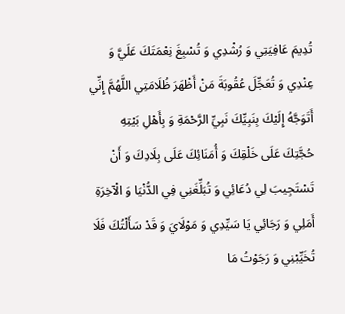تُدِيمَ عَافِيَتِي وَ رُشْدِي وَ تُسْبِغَ نِعْمَتَكَ عَلَيَّ وَ عِنْدِي وَ تُعَجِّلَ عُقُوبَةَ مَنْ أَظْهَرَ ظُلَامَتِي اللَّهُمَّ إِنِّي أَتَوَجَّهُ إِلَيْكَ بِنَبِيِّكَ نَبِيِّ الرَّحْمَةِ وَ بِأَهْلِ بَيْتِهِ حُجَّتِكَ عَلَى خَلْقِكَ وَ أُمَنَائِكَ عَلَى بِلَادِكَ وَ أَنْ تَسْتَجِيبَ لِي دُعَائِي وَ تُبَلِّغَنِي فِي الدُّنْيَا وَ الْآخِرَةِ أَمَلِي وَ رَجَائِي يَا سَيِّدِي وَ مَوْلَايَ وَ قَدْ سَأَلْتُكَ فَلَا تُخَيِّبْنِي وَ رَجَوْتُ مَا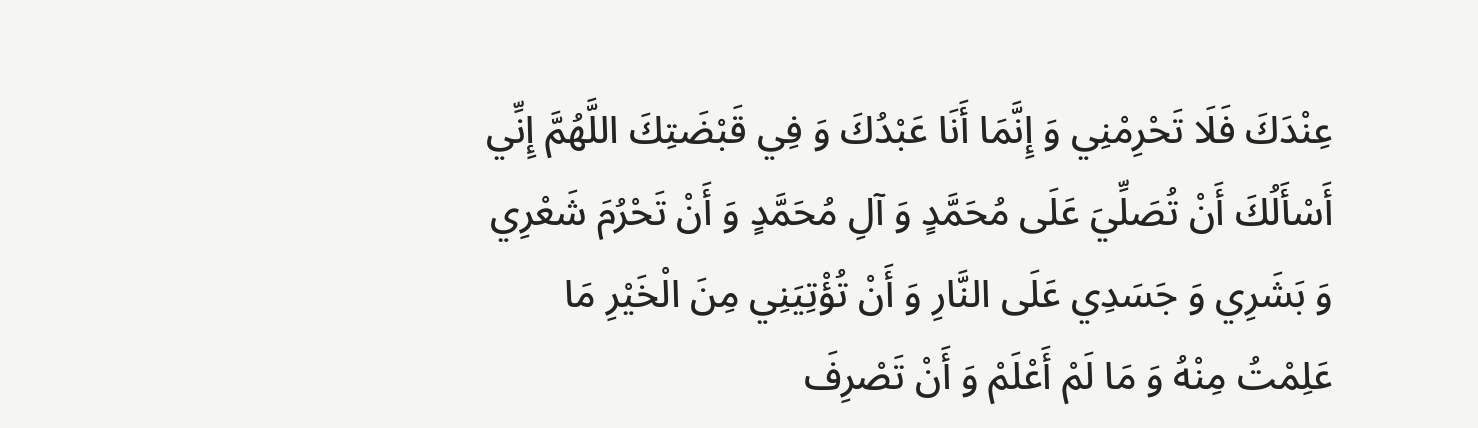عِنْدَكَ فَلَا تَحْرِمْنِي وَ إِنَّمَا أَنَا عَبْدُكَ وَ فِي قَبْضَتِكَ اللَّهُمَّ إِنِّي أَسْأَلُكَ أَنْ تُصَلِّيَ عَلَى مُحَمَّدٍ وَ آلِ مُحَمَّدٍ وَ أَنْ تَحْرُمَ شَعْرِي وَ بَشَرِي وَ جَسَدِي عَلَى النَّارِ وَ أَنْ تُؤْتِيَنِي مِنَ الْخَيْرِ مَا عَلِمْتُ مِنْهُ وَ مَا لَمْ أَعْلَمْ وَ أَنْ تَصْرِفَ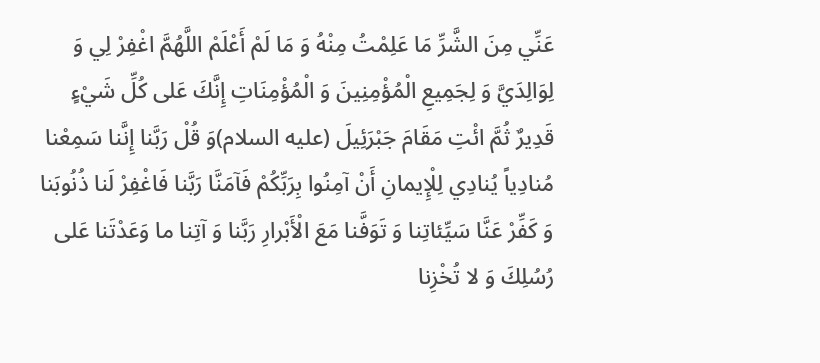عَنِّي مِنَ الشَّرِّ مَا عَلِمْتُ مِنْهُ وَ مَا لَمْ أَعْلَمْ اللَّهُمَّ اغْفِرْ لِي وَ لِوَالِدَيَّ وَ لِجَمِيعِ الْمُؤْمِنِينَ وَ الْمُؤْمِنَاتِ إِنَّكَ عَلى كُلِّ شَيْءٍ قَدِيرٌ ثُمَّ ائْتِ مَقَامَ جَبْرَئِيلَ (عليه السلام)وَ قُلْ رَبَّنا إِنَّنا سَمِعْنا مُنادِياً يُنادِي لِلْإِيمانِ أَنْ آمِنُوا بِرَبِّكُمْ فَآمَنَّا رَبَّنا فَاغْفِرْ لَنا ذُنُوبَنا وَ كَفِّرْ عَنَّا سَيِّئاتِنا وَ تَوَفَّنا مَعَ الْأَبْرارِ رَبَّنا وَ آتِنا ما وَعَدْتَنا عَلى رُسُلِكَ وَ لا تُخْزِنا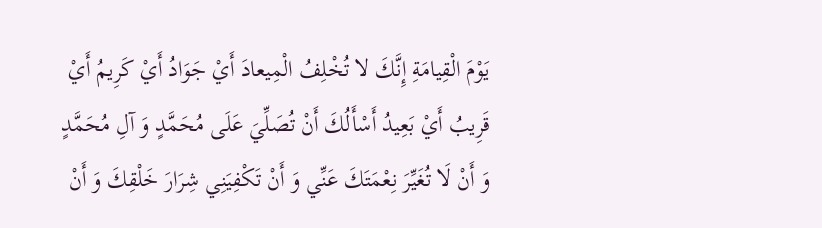يَوْمَ الْقِيامَةِ إِنَّكَ لا تُخْلِفُ الْمِيعادَ أَيْ جَوَادُ أَيْ كَرِيمُ أَيْ قَرِيبُ أَيْ بَعِيدُ أَسْأَلُكَ أَنْ تُصَلِّيَ عَلَى مُحَمَّدٍ وَ آلِ مُحَمَّدٍ وَ أَنْ لَا تُغَيِّرَ نِعْمَتَكَ عَنِّي وَ أَنْ تَكْفِيَنِي شِرَارَ خَلْقِكَ وَ أَنْ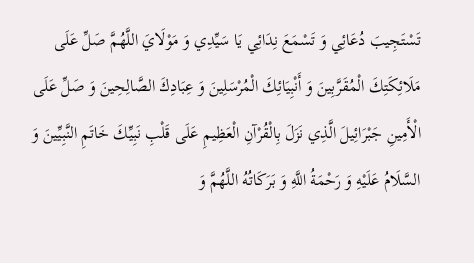تَسْتَجِيبَ دُعَائِي وَ تَسْمَعَ نِدَائِي يَا سَيِّدِي وَ مَوْلَايَ اللَّهُمَّ صَلِّ عَلَى مَلَائِكَتِكَ الْمُقَرَّبِينَ وَ أَنْبِيَائِكَ الْمُرْسَلِينَ وَ عِبَادِكَ الصَّالِحِينَ وَ صَلِّ عَلَى الْأَمِينِ جَبْرَائِيلَ الَّذِي نَزَلَ بِالْقُرْآنِ الْعَظِيمِ عَلَى قَلْبِ نَبِيِّكَ خَاتَمِ النَّبِيِّينَ وَ السَّلَامُ عَلَيْهِ وَ رَحْمَةُ اللَّهِ وَ بَرَكَاتُهُ اللَّهُمَّ وَ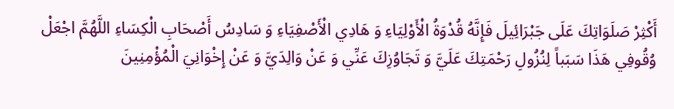أَكْثِرْ صَلَوَاتِكَ عَلَى جَبْرَائِيلَ فَإِنَّهُ قُدْوَةُ الْأَوْلِيَاءِ وَ هَادِي الْأَصْفِيَاءِ وَ سَادِسُ أَصْحَابِ الْكِسَاءِ اللَّهُمَّ اجْعَلْ وُقُوفِي هَذَا سَبَباً لِنُزُولِ رَحْمَتِكَ عَلَيَّ وَ تَجَاوُزِكَ عَنِّي وَ عَنْ وَالِدَيَّ وَ عَنْ إِخْوَانِيَ الْمُؤْمِنِينَ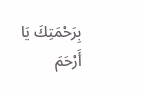بِرَحْمَتِكَ يَا أَرْحَمَ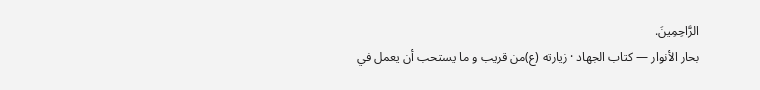الرَّاحِمِينَ.
بحار الأنوار — كتاب الجهاد · زيارته (ع)من قريب و ما يستحب أن يعمل في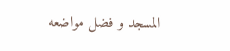المسجد و فضل مواضعه